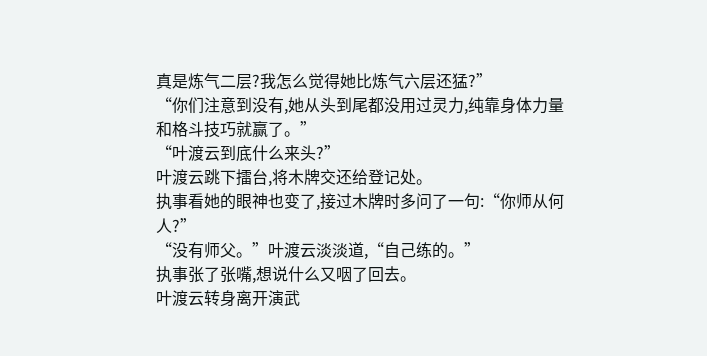真是炼气二层?我怎么觉得她比炼气六层还猛?”
“你们注意到没有,她从头到尾都没用过灵力,纯靠身体力量和格斗技巧就赢了。”
“叶渡云到底什么来头?”
叶渡云跳下擂台,将木牌交还给登记处。
执事看她的眼神也变了,接过木牌时多问了一句:“你师从何人?”
“没有师父。”叶渡云淡淡道,“自己练的。”
执事张了张嘴,想说什么又咽了回去。
叶渡云转身离开演武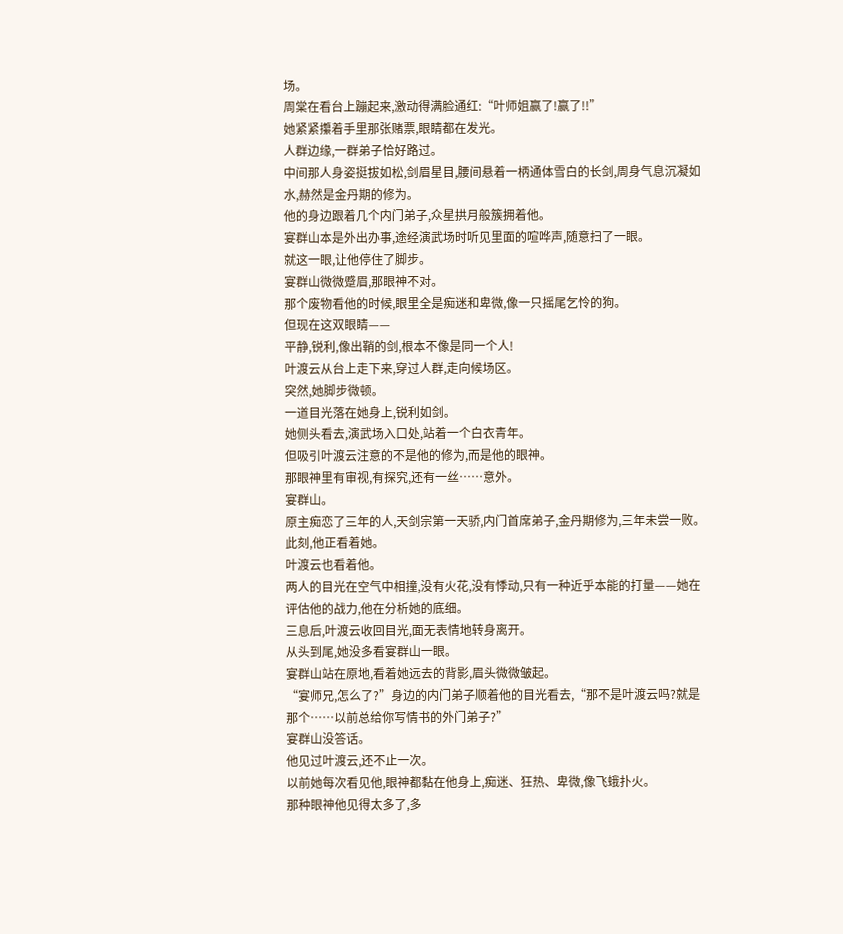场。
周棠在看台上蹦起来,激动得满脸通红:“叶师姐赢了!赢了!!”
她紧紧攥着手里那张赌票,眼睛都在发光。
人群边缘,一群弟子恰好路过。
中间那人身姿挺拔如松,剑眉星目,腰间悬着一柄通体雪白的长剑,周身气息沉凝如水,赫然是金丹期的修为。
他的身边跟着几个内门弟子,众星拱月般簇拥着他。
宴群山本是外出办事,途经演武场时听见里面的喧哗声,随意扫了一眼。
就这一眼,让他停住了脚步。
宴群山微微蹙眉,那眼神不对。
那个废物看他的时候,眼里全是痴迷和卑微,像一只摇尾乞怜的狗。
但现在这双眼睛——
平静,锐利,像出鞘的剑,根本不像是同一个人!
叶渡云从台上走下来,穿过人群,走向候场区。
突然,她脚步微顿。
一道目光落在她身上,锐利如剑。
她侧头看去,演武场入口处,站着一个白衣青年。
但吸引叶渡云注意的不是他的修为,而是他的眼神。
那眼神里有审视,有探究,还有一丝……意外。
宴群山。
原主痴恋了三年的人,天剑宗第一天骄,内门首席弟子,金丹期修为,三年未尝一败。
此刻,他正看着她。
叶渡云也看着他。
两人的目光在空气中相撞,没有火花,没有悸动,只有一种近乎本能的打量——她在评估他的战力,他在分析她的底细。
三息后,叶渡云收回目光,面无表情地转身离开。
从头到尾,她没多看宴群山一眼。
宴群山站在原地,看着她远去的背影,眉头微微皱起。
“宴师兄,怎么了?”身边的内门弟子顺着他的目光看去,“那不是叶渡云吗?就是那个……以前总给你写情书的外门弟子?”
宴群山没答话。
他见过叶渡云,还不止一次。
以前她每次看见他,眼神都黏在他身上,痴迷、狂热、卑微,像飞蛾扑火。
那种眼神他见得太多了,多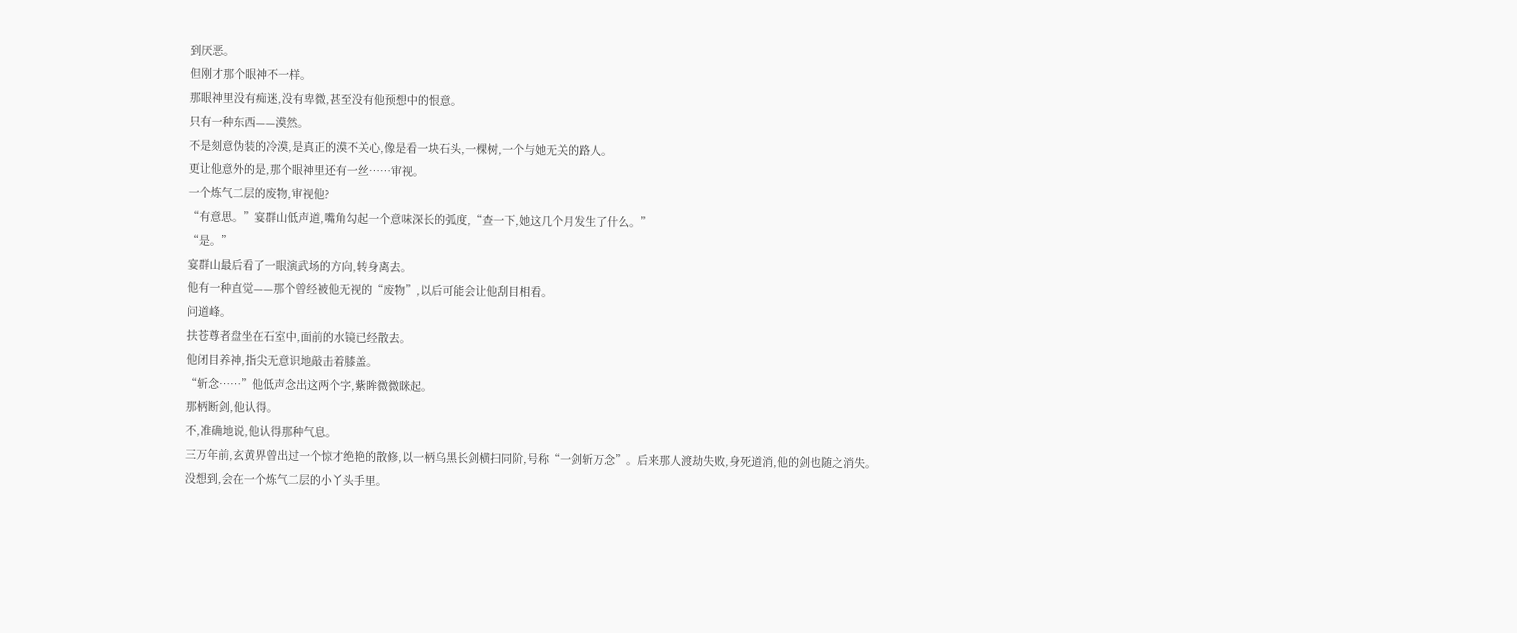到厌恶。
但刚才那个眼神不一样。
那眼神里没有痴迷,没有卑微,甚至没有他预想中的恨意。
只有一种东西——漠然。
不是刻意伪装的冷漠,是真正的漠不关心,像是看一块石头,一棵树,一个与她无关的路人。
更让他意外的是,那个眼神里还有一丝……审视。
一个炼气二层的废物,审视他?
“有意思。”宴群山低声道,嘴角勾起一个意味深长的弧度,“查一下,她这几个月发生了什么。”
“是。”
宴群山最后看了一眼演武场的方向,转身离去。
他有一种直觉——那个曾经被他无视的“废物”,以后可能会让他刮目相看。
问道峰。
扶苍尊者盘坐在石室中,面前的水镜已经散去。
他闭目养神,指尖无意识地敲击着膝盖。
“斩念……”他低声念出这两个字,紫眸微微眯起。
那柄断剑,他认得。
不,准确地说,他认得那种气息。
三万年前,玄黄界曾出过一个惊才绝艳的散修,以一柄乌黑长剑横扫同阶,号称“一剑斩万念”。后来那人渡劫失败,身死道消,他的剑也随之消失。
没想到,会在一个炼气二层的小丫头手里。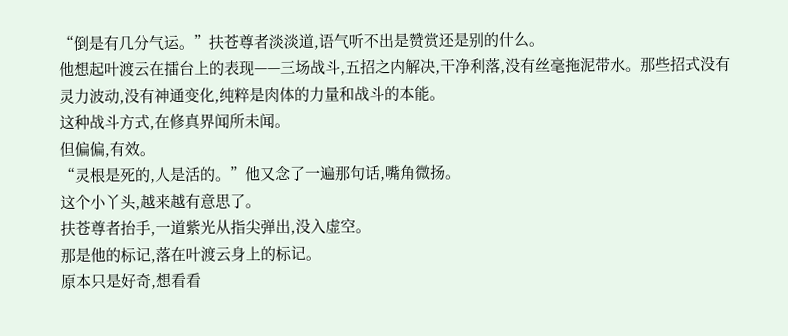“倒是有几分气运。”扶苍尊者淡淡道,语气听不出是赞赏还是别的什么。
他想起叶渡云在擂台上的表现——三场战斗,五招之内解决,干净利落,没有丝毫拖泥带水。那些招式没有灵力波动,没有神通变化,纯粹是肉体的力量和战斗的本能。
这种战斗方式,在修真界闻所未闻。
但偏偏,有效。
“灵根是死的,人是活的。”他又念了一遍那句话,嘴角微扬。
这个小丫头,越来越有意思了。
扶苍尊者抬手,一道紫光从指尖弹出,没入虚空。
那是他的标记,落在叶渡云身上的标记。
原本只是好奇,想看看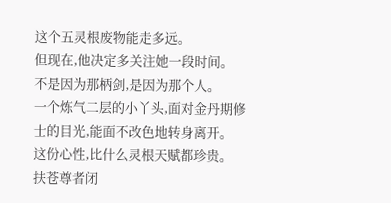这个五灵根废物能走多远。
但现在,他决定多关注她一段时间。
不是因为那柄剑,是因为那个人。
一个炼气二层的小丫头,面对金丹期修士的目光,能面不改色地转身离开。
这份心性,比什么灵根天赋都珍贵。
扶苍尊者闭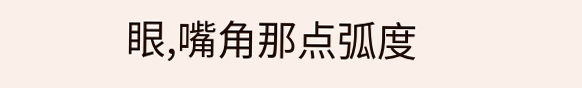眼,嘴角那点弧度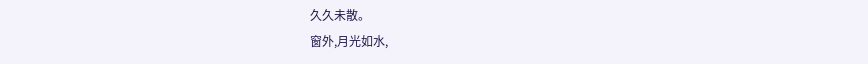久久未散。
窗外,月光如水,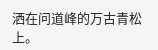洒在问道峰的万古青松上。